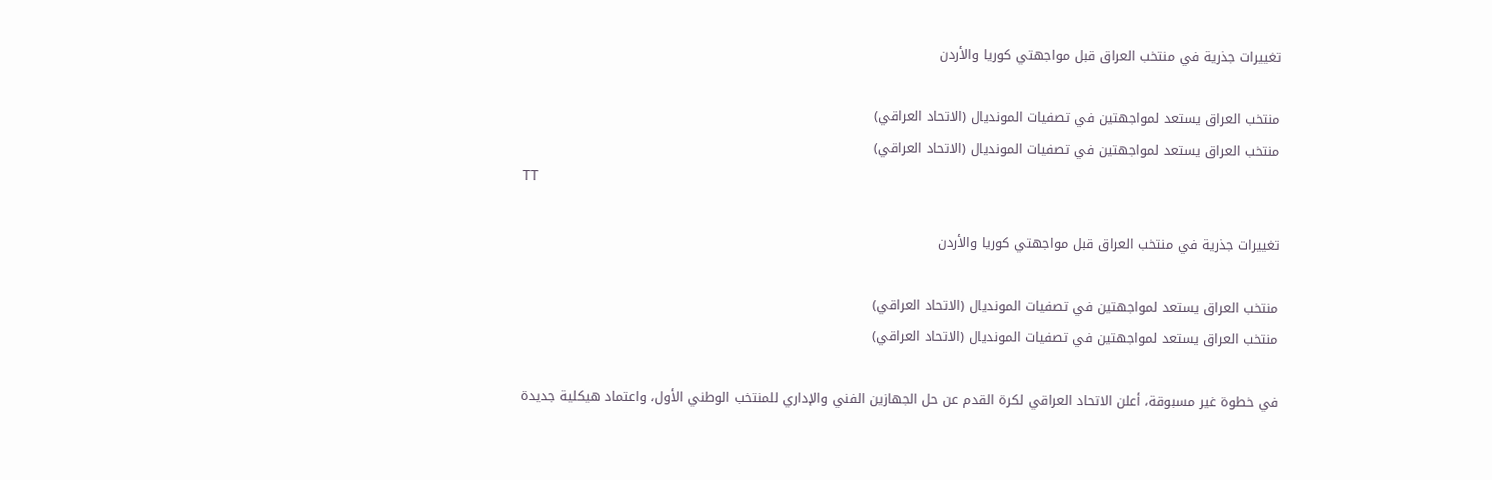تغييرات جذرية في منتخب العراق قبل مواجهتي كوريا والأردن

منتخب العراق يستعد لمواجهتين في تصفيات المونديال (الاتحاد العراقي)
منتخب العراق يستعد لمواجهتين في تصفيات المونديال (الاتحاد العراقي)
TT

تغييرات جذرية في منتخب العراق قبل مواجهتي كوريا والأردن

منتخب العراق يستعد لمواجهتين في تصفيات المونديال (الاتحاد العراقي)
منتخب العراق يستعد لمواجهتين في تصفيات المونديال (الاتحاد العراقي)

في خطوة غير مسبوقة، أعلن الاتحاد العراقي لكرة القدم عن حل الجهازين الفني والإداري للمنتخب الوطني الأول، واعتماد هيكلية جديدة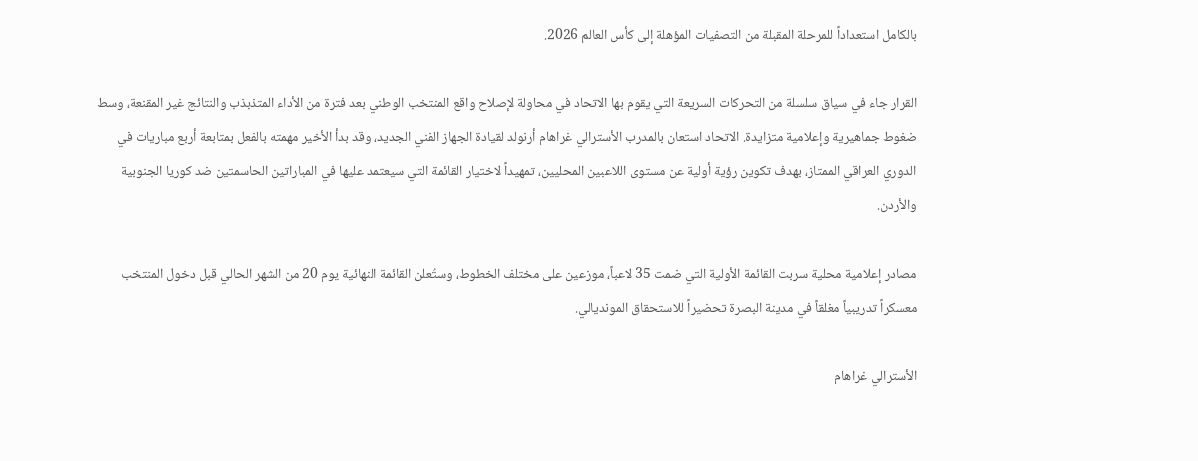بالكامل استعداداً للمرحلة المقبلة من التصفيات المؤهلة إلى كأس العالم 2026.

القرار جاء في سياق سلسلة من التحركات السريعة التي يقوم بها الاتحاد في محاولة لإصلاح واقع المنتخب الوطني بعد فترة من الأداء المتذبذب والنتائج غير المقنعة، وسط ضغوط جماهيرية وإعلامية متزايدة. الاتحاد استعان بالمدرب الأسترالي غراهام أرنولد لقيادة الجهاز الفني الجديد، وقد بدأ الأخير مهمته بالفعل بمتابعة أربع مباريات في الدوري العراقي الممتاز، بهدف تكوين رؤية أولية عن مستوى اللاعبين المحليين، تمهيداً لاختيار القائمة التي سيعتمد عليها في المباراتين الحاسمتين ضد كوريا الجنوبية والأردن.

مصادر إعلامية محلية سربت القائمة الأولية التي ضمت 35 لاعباً، موزعين على مختلف الخطوط، وستُعلن القائمة النهائية يوم 20 من الشهر الحالي قبل دخول المنتخب معسكراً تدريبياً مغلقاً في مدينة البصرة تحضيراً للاستحقاق المونديالي.

الأسترالي غراهام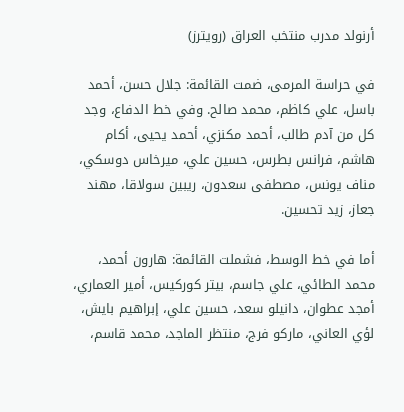أرنولد مدرب منتخب العراق (رويترز)

في حراسة المرمى، ضمت القائمة: جلال حسن، أحمد باسل، علي كاظم، محمد صالح. وفي خط الدفاع، وجد كل من آدم طالب، أحمد مكنزي، أحمد يحيى، أكام هاشم، فرانس بطرس، حسين علي، ميرخاس دوسكي، مناف يونس، مصطفى سعدون، ريبين سولاقا، مهند جعاز، زيد تحسين.

أما في خط الوسط، فشملت القائمة: هارون أحمد، محمد الطائي، علي جاسم، بيتر كوركيس، أمير العماري، أمجد عطوان، دانيلو سعد، حسين علي، إبراهيم بايش، لؤي العاني، ماركو فرج، منتظر الماجد، محمد قاسم،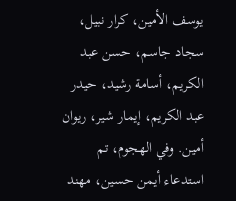يوسف الأمين، كرار نبيل، سجاد جاسم، حسن عبد الكريم، أسامة رشيد، حيدر عبد الكريم، إيمار شير، ريوان أمين. وفي الهجوم، تم استدعاء أيمن حسين، مهند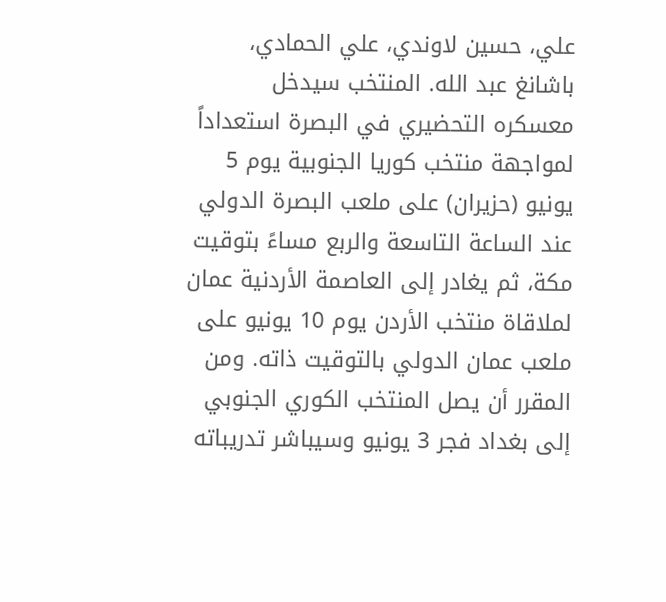علي، حسين لاوندي، علي الحمادي، باشانغ عبد الله. المنتخب سيدخل معسكره التحضيري في البصرة استعداداً لمواجهة منتخب كوريا الجنوبية يوم 5 يونيو (حزيران) على ملعب البصرة الدولي عند الساعة التاسعة والربع مساءً بتوقيت مكة، ثم يغادر إلى العاصمة الأردنية عمان لملاقاة منتخب الأردن يوم 10 يونيو على ملعب عمان الدولي بالتوقيت ذاته. ومن المقرر أن يصل المنتخب الكوري الجنوبي إلى بغداد فجر 3 يونيو وسيباشر تدريباته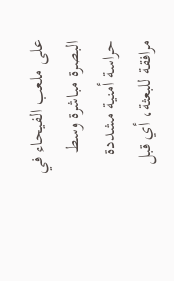على ملعب الفيحاء في البصرة مباشرة وسط حراسة أمنية مشددة مرافقة للبعثة، أي قبل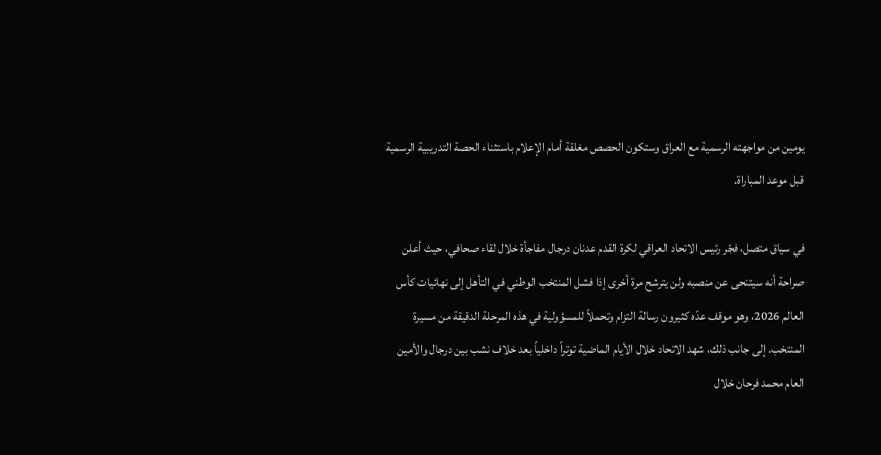يومين من مواجهته الرسمية مع العراق وستكون الحصص مغلقة أمام الإعلام باستثناء الحصة التدريبية الرسمية قبل موعد المباراة.

في سياق متصل، فجّر رئيس الاتحاد العراقي لكرة القدم عدنان درجال مفاجأة خلال لقاء صحافي، حيث أعلن صراحة أنه سيتنحى عن منصبه ولن يترشح مرة أخرى إذا فشل المنتخب الوطني في التأهل إلى نهائيات كأس العالم 2026، وهو موقف عدّه كثيرون رسالة التزام وتحملاً للمسؤولية في هذه المرحلة الدقيقة من مسيرة المنتخب. إلى جانب ذلك، شهد الاتحاد خلال الأيام الماضية توتراً داخلياً بعد خلاف نشب بين درجال والأمين العام محمد فرحان خلال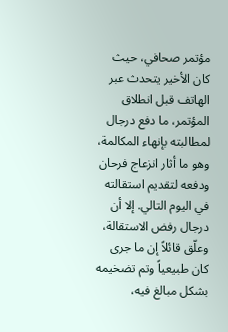مؤتمر صحافي، حيث كان الأخير يتحدث عبر الهاتف قبل انطلاق المؤتمر، ما دفع درجال لمطالبته بإنهاء المكالمة، وهو ما أثار انزعاج فرحان ودفعه لتقديم استقالته في اليوم التالي. إلا أن درجال رفض الاستقالة، وعلّق قائلاً إن ما جرى كان طبيعياً وتم تضخيمه بشكل مبالغ فيه،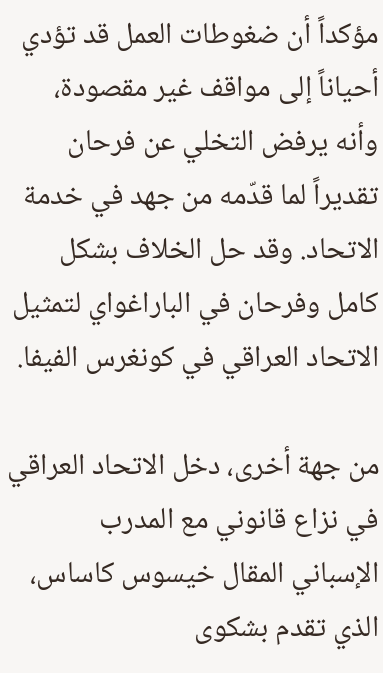مؤكداً أن ضغوطات العمل قد تؤدي أحياناً إلى مواقف غير مقصودة، وأنه يرفض التخلي عن فرحان تقديراً لما قدّمه من جهد في خدمة الاتحاد. وقد حل الخلاف بشكل كامل وفرحان في الباراغواي لتمثيل الاتحاد العراقي في كونغرس الفيفا.

من جهة أخرى، دخل الاتحاد العراقي في نزاع قانوني مع المدرب الإسباني المقال خيسوس كاساس، الذي تقدم بشكوى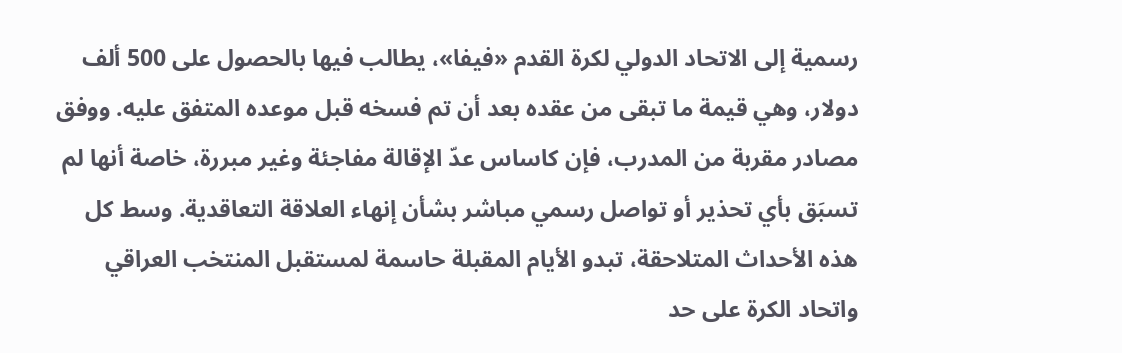رسمية إلى الاتحاد الدولي لكرة القدم «فيفا»، يطالب فيها بالحصول على 500 ألف دولار، وهي قيمة ما تبقى من عقده بعد أن تم فسخه قبل موعده المتفق عليه. ووفق مصادر مقربة من المدرب، فإن كاساس عدّ الإقالة مفاجئة وغير مبررة، خاصة أنها لم تسبَق بأي تحذير أو تواصل رسمي مباشر بشأن إنهاء العلاقة التعاقدية. وسط كل هذه الأحداث المتلاحقة، تبدو الأيام المقبلة حاسمة لمستقبل المنتخب العراقي واتحاد الكرة على حد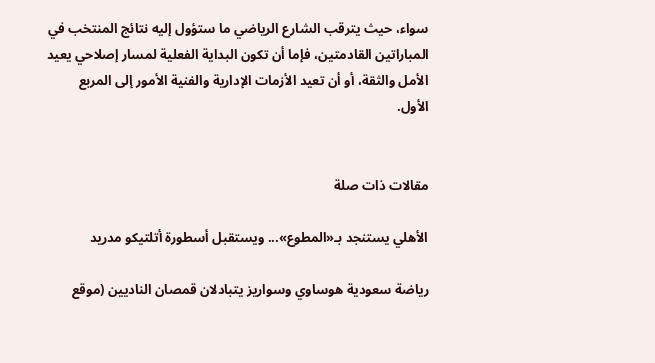سواء، حيث يترقب الشارع الرياضي ما ستؤول إليه نتائج المنتخب في المباراتين القادمتين، فإما أن تكون البداية الفعلية لمسار إصلاحي يعيد الأمل والثقة، أو أن تعيد الأزمات الإدارية والفنية الأمور إلى المربع الأول.


مقالات ذات صلة

الأهلي يستنجد بـ«المطوع»... ويستقبل أسطورة أتلتيكو مدريد

رياضة سعودية هوساوي وسواريز يتبادلان قمصان الناديين (موقع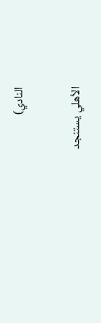النادي)

الأهلي يستنجد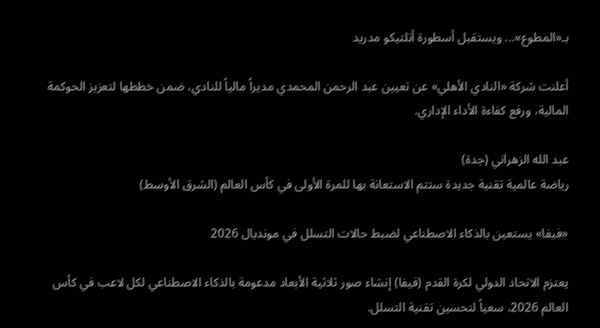بـ«المطوع»... ويستقبل أسطورة أتلتيكو مدريد

أعلنت شركة «النادي الأهلي» عن تعيين عبد الرحمن المحمدي مديراً مالياً للنادي، ضمن خططها لتعزيز الحوكمة المالية، ورفع كفاءة الأداء الإداري.

عبد الله الزهراني (جدة)
رياضة عالمية تقنية جديدة ستتم الاستعانة بها للمرة الأولى في كأس العالم (الشرق الأوسط)

«فيفا» يستعين بالذكاء الاصطناعي لضبط حالات التسلل في مونديال 2026

يعتزم الاتحاد الدولي لكرة القدم (فيفا) إنشاء صور ثلاثية الأبعاد مدعومة بالذكاء الاصطناعي لكل لاعب في كأس العالم 2026، سعياً لتحسين تقنية التسلل.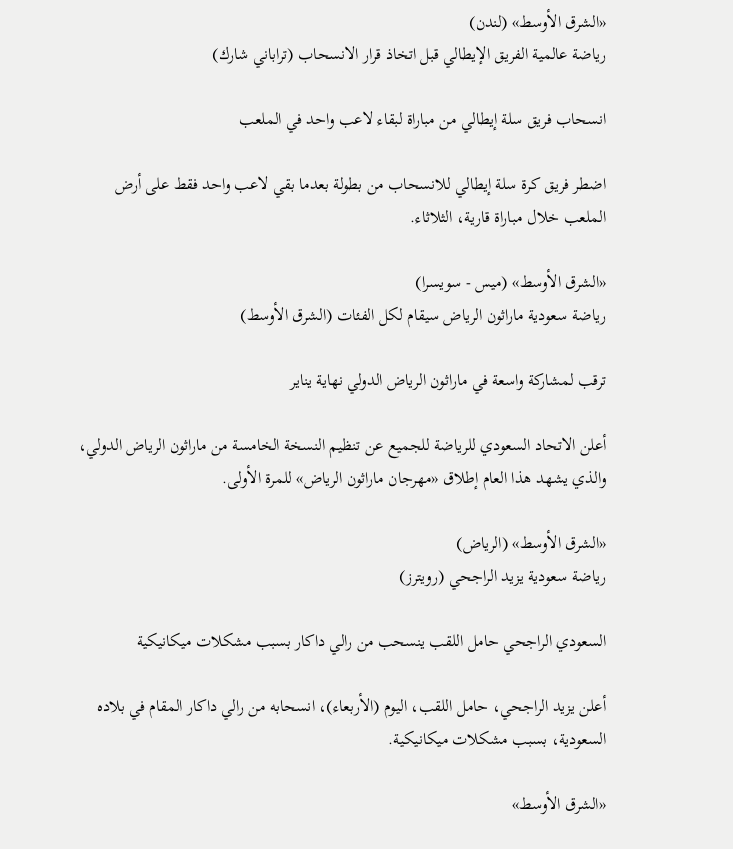«الشرق الأوسط» (لندن)
رياضة عالمية الفريق الإيطالي قبل اتخاذ قرار الانسحاب (تراباني شارك)

انسحاب فريق سلة إيطالي من مباراة لبقاء لاعب واحد في الملعب

اضطر فريق كرة سلة إيطالي للانسحاب من بطولة بعدما بقي لاعب واحد فقط على أرض الملعب خلال مباراة قارية، الثلاثاء.

«الشرق الأوسط» (ميس - سويسرا)
رياضة سعودية ماراثون الرياض سيقام لكل الفئات (الشرق الأوسط)

ترقب لمشاركة واسعة في ماراثون الرياض الدولي نهاية يناير

أعلن الاتحاد السعودي للرياضة للجميع عن تنظيم النسخة الخامسة من ماراثون الرياض الدولي، والذي يشهد هذا العام إطلاق «مهرجان ماراثون الرياض» للمرة الأولى.

«الشرق الأوسط» (الرياض)
رياضة سعودية يزيد الراجحي (رويترز)

السعودي الراجحي حامل اللقب ينسحب من رالي داكار بسبب مشكلات ميكانيكية

أعلن يزيد الراجحي، حامل اللقب، اليوم ‌(الأربعاء)، ‌انسحابه ‌من رالي داكار المقام ‌في بلاده السعودية، بسبب مشكلات ميكانيكية.

«الشرق الأوسط»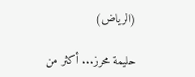(الرياض)

حليمة محرز... أكثر من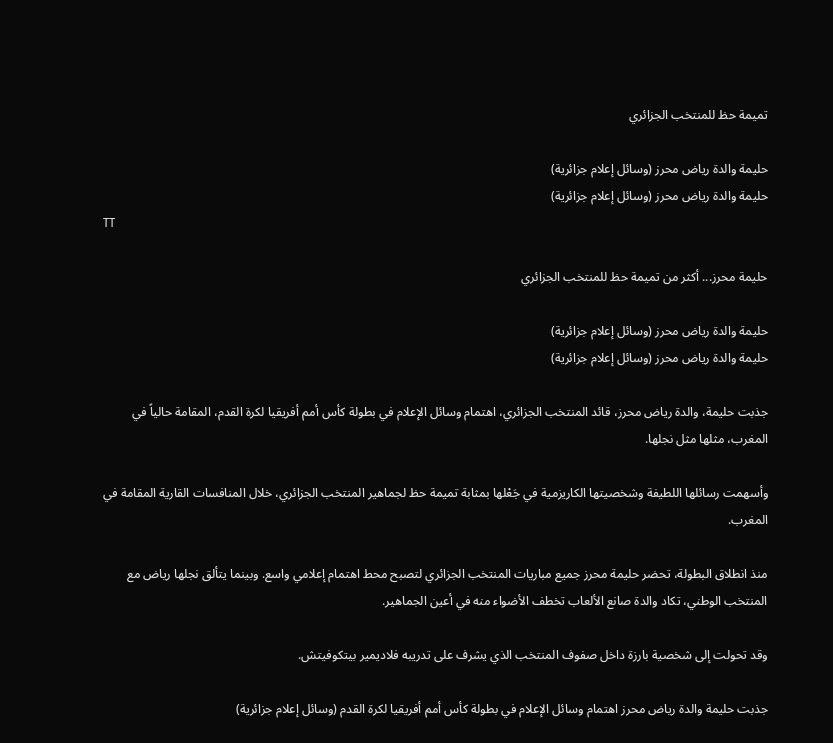تميمة حظ للمنتخب الجزائري

حليمة والدة رياض محرز (وسائل إعلام جزائرية)
حليمة والدة رياض محرز (وسائل إعلام جزائرية)
TT

حليمة محرز... أكثر من تميمة حظ للمنتخب الجزائري

حليمة والدة رياض محرز (وسائل إعلام جزائرية)
حليمة والدة رياض محرز (وسائل إعلام جزائرية)

جذبت حليمة، والدة رياض محرز، قائد المنتخب الجزائري، اهتمام وسائل الإعلام في بطولة كأس أمم أفريقيا لكرة القدم، المقامة حالياً في المغرب، مثلها مثل نجلها.

وأسهمت رسائلها اللطيفة وشخصيتها الكاريزمية في جَعْلها بمثابة تميمة حظ لجماهير المنتخب الجزائري، خلال المنافسات القارية المقامة في المغرب.

منذ انطلاق البطولة، تحضر حليمة محرز جميع مباريات المنتخب الجزائري لتصبح محط اهتمام إعلامي واسع. وبينما يتألق نجلها رياض مع المنتخب الوطني، تكاد والدة صانع الألعاب تخطف الأضواء منه في أعين الجماهير.

وقد تحولت إلى شخصية بارزة داخل صفوف المنتخب الذي يشرف على تدريبه فلاديمير بيتكوفيتش.

جذبت حليمة والدة رياض محرز اهتمام وسائل الإعلام في بطولة كأس أمم أفريقيا لكرة القدم (وسائل إعلام جزائرية)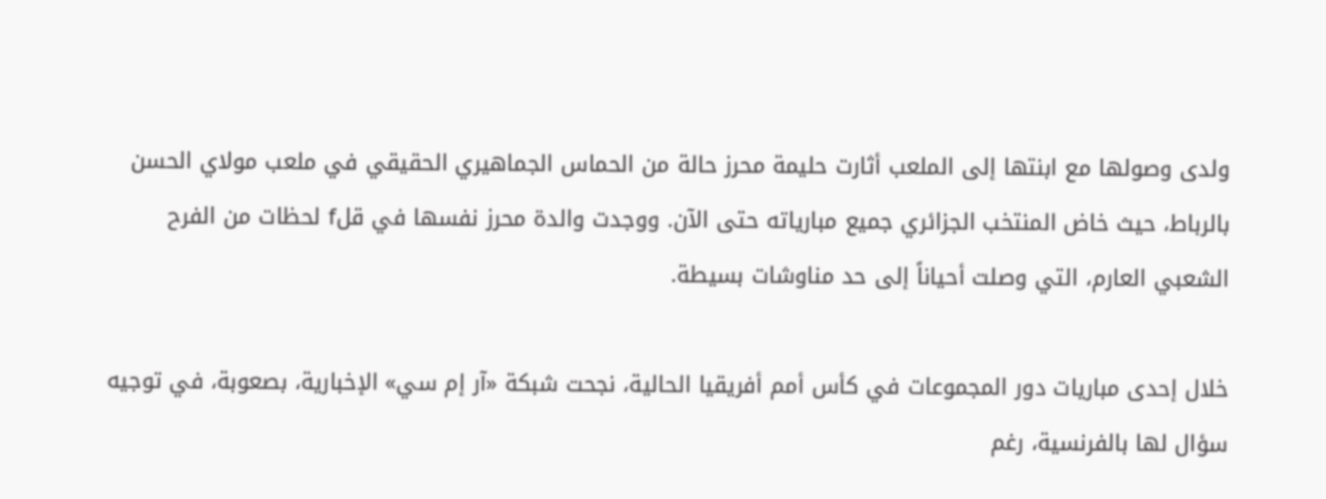ولدى وصولها مع ابنتها إلى الملعب أثارت حليمة محرز حالة من الحماس الجماهيري الحقيقي في ملعب مولاي الحسن بالرباط، حيث خاض المنتخب الجزائري جميع مبارياته حتى الآن. ووجدت والدة محرز نفسها في قلf لحظات من الفرح الشعبي العارم، التي وصلت أحياناً إلى حد مناوشات بسيطة.

خلال إحدى مباريات دور المجموعات في كأس أمم أفريقيا الحالية، نجحت شبكة «آر إم سي» الإخبارية، بصعوبة، في توجيه سؤال لها بالفرنسية، رغم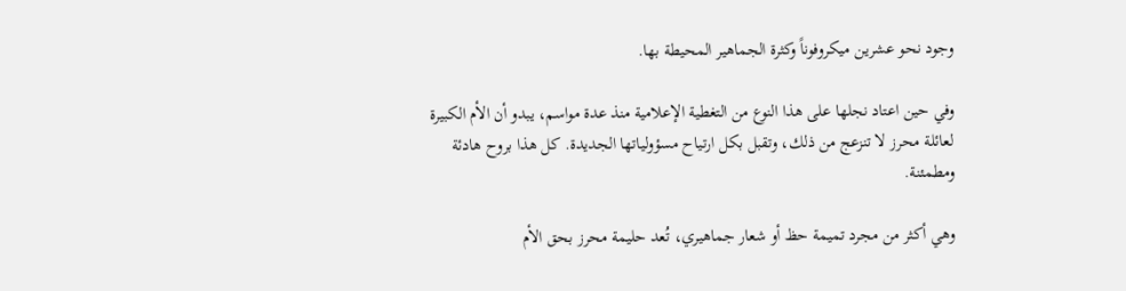وجود نحو عشرين ميكروفوناً وكثرة الجماهير المحيطة بها.

وفي حين اعتاد نجلها على هذا النوع من التغطية الإعلامية منذ عدة مواسم، يبدو أن الأم الكبيرة لعائلة محرز لا تنزعج من ذلك، وتقبل بكل ارتياح مسؤولياتها الجديدة. كل هذا بروح هادئة ومطمئنة.

وهي أكثر من مجرد تميمة حظ أو شعار جماهيري، تُعد حليمة محرز بحق الأم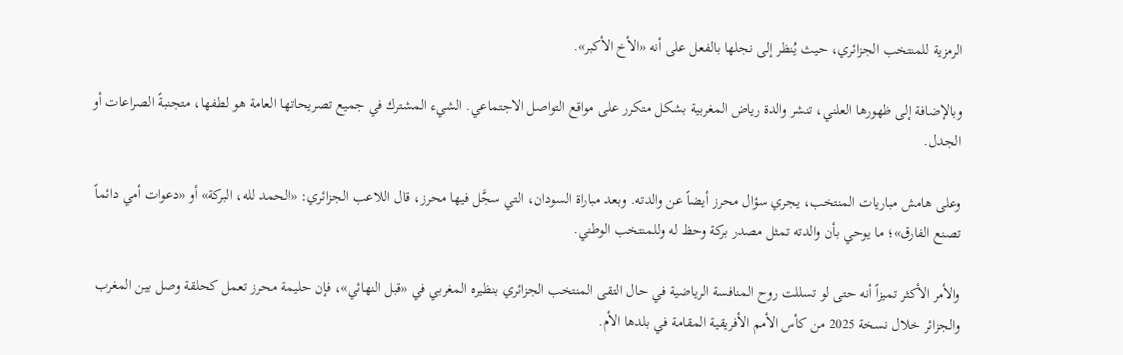الرمزية للمنتخب الجزائري، حيث يُنظر إلى نجلها بالفعل على أنه «الأخ الأكبر».

وبالإضافة إلى ظهورها العلني، تنشر والدة رياض المغربية بشكل متكرر على مواقع التواصل الاجتماعي. الشيء المشترك في جميع تصريحاتها العامة هو لطفها، متجنبةً الصراعات أو الجدل.

وعلى هامش مباريات المنتخب، يجري سؤال محرز أيضاً عن والدته. وبعد مباراة السودان، التي سجَّل فيها محرز، قال اللاعب الجزائري: «الحمد لله، البركة» أو «دعوات أمي دائماً تصنع الفارق»؛ ما يوحي بأن والدته تمثل مصدر بركة وحظ له وللمنتخب الوطني.

والأمر الأكثر تميزاً أنه حتى لو تسللت روح المنافسة الرياضية في حال التقى المنتخب الجزائري بنظيره المغربي في «قبل النهائي»، فإن حليمة محرز تعمل كحلقة وصل بين المغرب والجزائر خلال نسخة 2025 من كأس الأمم الأفريقية المقامة في بلدها الأم.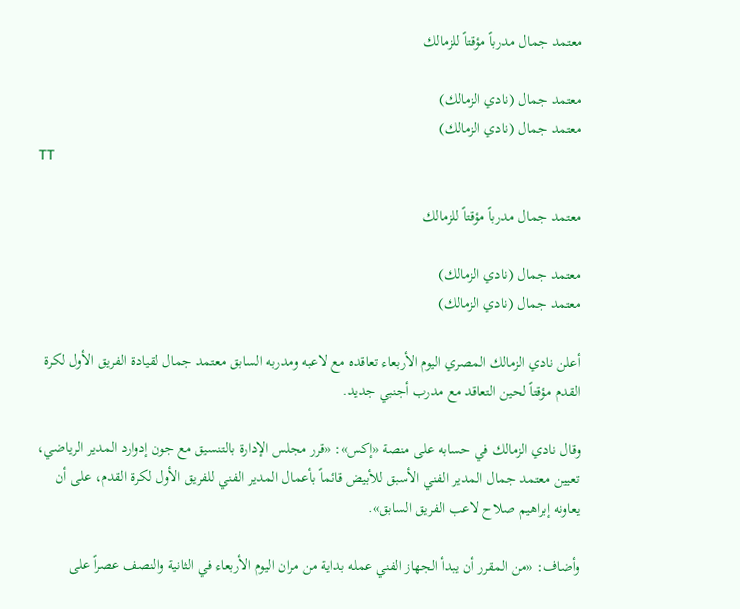معتمد جمال مدرباً مؤقتاً للزمالك

معتمد جمال (نادي الزمالك)
معتمد جمال (نادي الزمالك)
TT

معتمد جمال مدرباً مؤقتاً للزمالك

معتمد جمال (نادي الزمالك)
معتمد جمال (نادي الزمالك)

أعلن نادي الزمالك المصري اليوم الأربعاء تعاقده مع لاعبه ومدربه السابق معتمد جمال لقيادة الفريق الأول لكرة القدم مؤقتاً لحين التعاقد مع مدرب أجنبي جديد.

وقال نادي الزمالك في حسابه على منصة «إكس»: «قرر مجلس ‌الإدارة بالتنسيق مع ‌جون إدوارد ‌المدير الرياضي، تعيين ‌معتمد جمال المدير الفني الأسبق للأبيض قائماً بأعمال المدير الفني للفريق الأول لكرة القدم، على أن يعاونه إبراهيم صلاح لاعب الفريق السابق».

وأضاف: «من المقرر أن يبدأ الجهاز الفني عمله بداية من مران اليوم ‌الأربعاء في الثانية والنصف عصراً على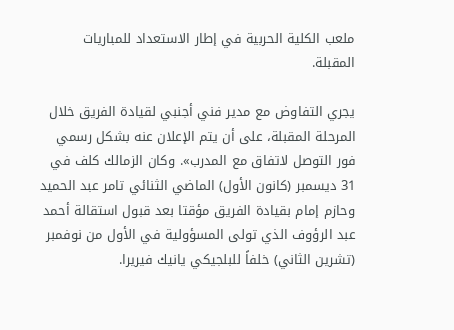ملعب الكلية الحربية في إطار الاستعداد للمباريات المقبلة.

يجري التفاوض مع مدير فني أجنبي لقيادة الفريق خلال المرحلة المقبلة، على أن يتم الإعلان عنه بشكل رسمي فور التوصل لاتفاق مع المدرب». وكان الزمالك كلف في 31 ديسمبر (كانون الأول) الماضي الثنائي تامر عبد الحميد وحازم إمام بقيادة الفريق مؤقتا بعد قبول استقالة أحمد عبد الرؤوف الذي تولى المسؤولية في الأول من نوفمبر (تشرين الثاني) خلفاً للبلجيكي يانيك فيريرا.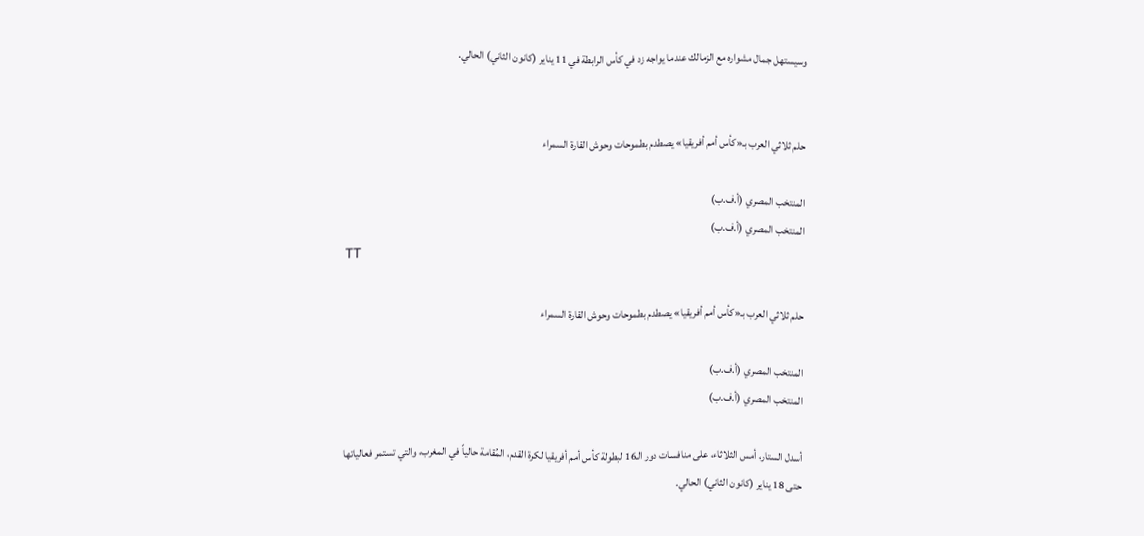وسيستهل جمال مشواره مع الزمالك عندما يواجه ‌زد في كأس الرابطة في 11 يناير (كانون الثاني) الحالي.


حلم ثلاثي العرب بـ«كأس أمم أفريقيا» يصطدم بطموحات وحوش القارة السمراء

المنتخب المصري (أ.ف.ب)
المنتخب المصري (أ.ف.ب)
TT

حلم ثلاثي العرب بـ«كأس أمم أفريقيا» يصطدم بطموحات وحوش القارة السمراء

المنتخب المصري (أ.ف.ب)
المنتخب المصري (أ.ف.ب)

أسدل الستار، أمس الثلاثاء، على منافسات دور الـ16 لبطولة كأس أمم أفريقيا لكرة القدم، المُقامة حالياً في المغرب، والتي تستمر فعالياتها حتى 18 يناير (كانون الثاني) الحالي.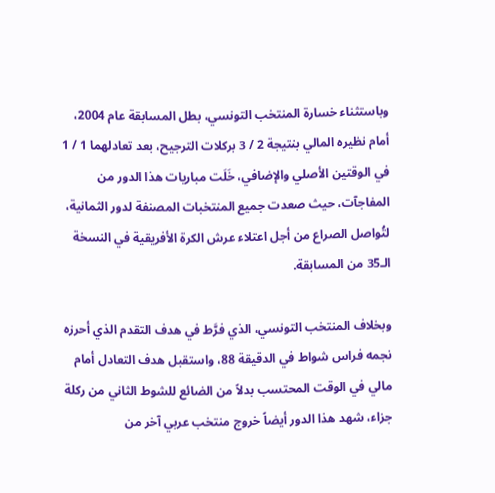وباستثناء خسارة المنتخب التونسي، بطل المسابقة عام 2004، أمام نظيره المالي بنتيجة 2 / 3 بركلات الترجيح، بعد تعادلهما 1 / 1 في الوقتين الأصلي والإضافي، خَلَت مباريات هذا الدور من المفاجآت، حيث صعدت جميع المنتخبات المصنفة لدور الثمانية، لتُواصل الصراع من أجل اعتلاء عرش الكرة الأفريقية في النسخة الـ35 من المسابقة.

وبخلاف المنتخب التونسي، الذي فرَّط في هدف التقدم الذي أحرزه نجمه فراس شواط في الدقيقة 88، واستقبل هدف التعادل أمام مالي في الوقت المحتسب بدلاً من الضائع للشوط الثاني من ركلة جزاء، شهد هذا الدور أيضاً خروج منتخب عربي آخر من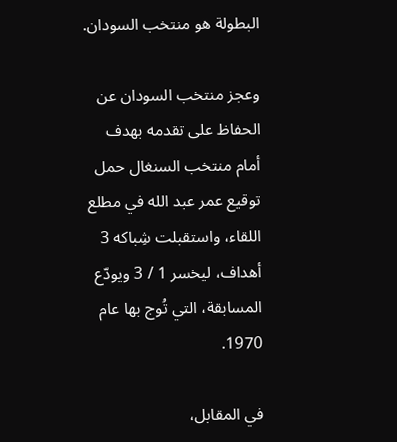البطولة هو منتخب السودان.

وعجز منتخب السودان عن الحفاظ على تقدمه بهدف أمام منتخب السنغال حمل توقيع عمر عبد الله في مطلع اللقاء، واستقبلت شِباكه 3 أهداف، ليخسر 1 / 3 ويودّع المسابقة، التي تُوج بها عام 1970.

في المقابل،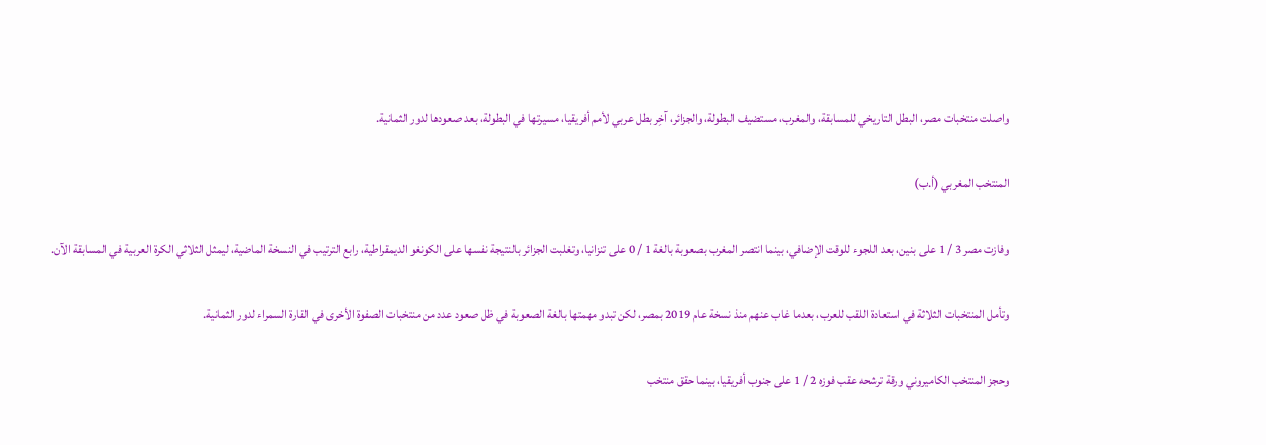واصلت منتخبات مصر، البطل التاريخي للمسابقة، والمغرب، مستضيف البطولة، والجزائر، آخِر بطل عربي لأمم أفريقيا، مسيرتها في البطولة، بعد صعودها لدور الثمانية.

المنتخب المغربي (أ.ب)

وفازت مصر 3 / 1 على بنين، بعد اللجوء للوقت الإضافي، بينما انتصر المغرب بصعوبة بالغة 1 / 0 على تنزانيا، وتغلبت الجزائر بالنتيجة نفسها على الكونغو الديمقراطية، رابع الترتيب في النسخة الماضية، ليمثل الثلاثي الكرة العربية في المسابقة الآن.

وتأمل المنتخبات الثلاثة في استعادة اللقب للعرب، بعدما غاب عنهم منذ نسخة عام 2019 بمصر، لكن تبدو مهمتها بالغة الصعوبة في ظل صعود عدد من منتخبات الصفوة الأخرى في القارة السمراء لدور الثمانية.

وحجز المنتخب الكاميروني ورقة ترشحه عقب فوزه 2 / 1 على جنوب أفريقيا، بينما حقق منتخب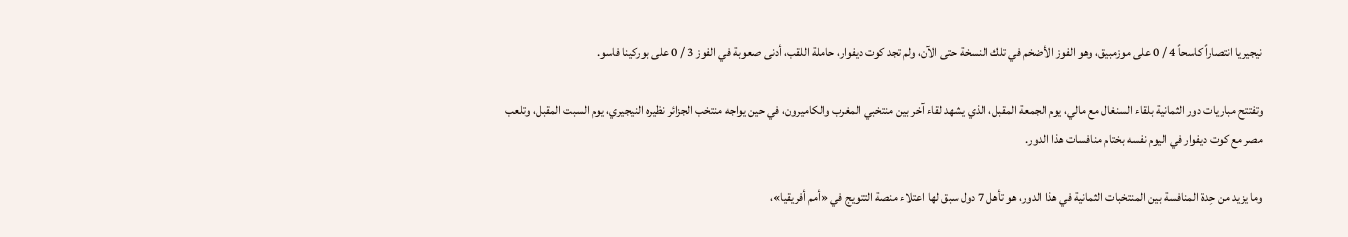نيجيريا انتصاراً كاسحاً 4 / 0 على موزمبيق، وهو الفوز الأضخم في تلك النسخة حتى الآن، ولم تجد كوت ديفوار، حاملة اللقب، أدنى صعوبة في الفوز 3 / 0 على بوركينا فاسو.

وتفتتح مباريات دور الثمانية بلقاء السنغال مع مالي، يوم الجمعة المقبل، الذي يشهد لقاء آخر بين منتخبي المغرب والكاميرون، في حين يواجه منتخب الجزائر نظيره النيجيري، يوم السبت المقبل، وتلعب مصر مع كوت ديفوار في اليوم نفسه بختام منافسات هذا الدور.

وما يزيد من حِدة المنافسة بين المنتخبات الثمانية في هذا الدور، هو تأهل 7 دول سبق لها اعتلاء منصة التتويج في «أمم أفريقيا»،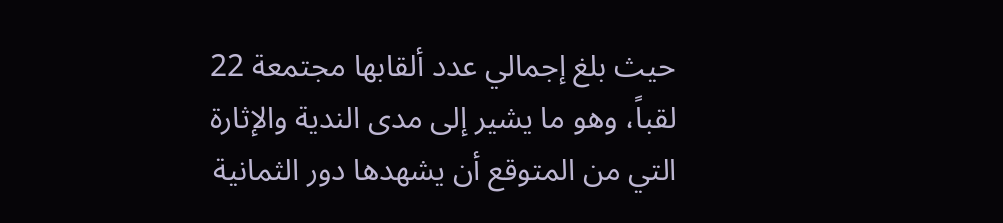حيث بلغ إجمالي عدد ألقابها مجتمعة 22 لقباً، وهو ما يشير إلى مدى الندية والإثارة التي من المتوقع أن يشهدها دور الثمانية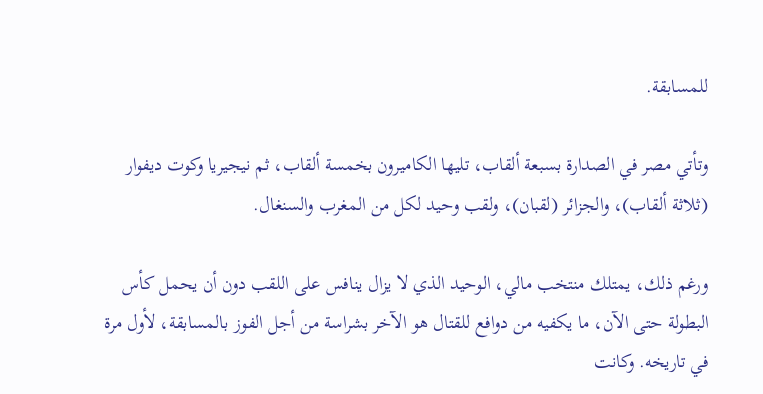للمسابقة.

وتأتي مصر في الصدارة بسبعة ألقاب، تليها الكاميرون بخمسة ألقاب، ثم نيجيريا وكوت ديفوار (ثلاثة ألقاب)، والجزائر (لقبان)، ولقب وحيد لكل من المغرب والسنغال.

ورغم ذلك، يمتلك منتخب مالي، الوحيد الذي لا يزال ينافس على اللقب دون أن يحمل كأس البطولة حتى الآن، ما يكفيه من دوافع للقتال هو الآخر بشراسة من أجل الفوز بالمسابقة، لأول مرة في تاريخه. وكانت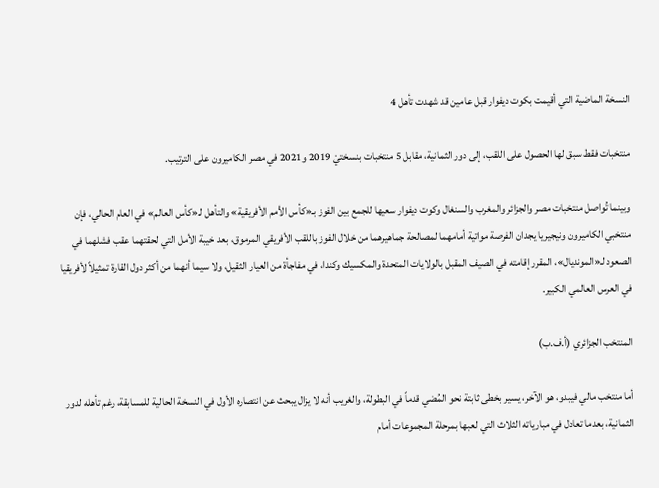النسخة الماضية التي أقيمت بكوت ديفوار قبل عامين قد شهدت تأهل 4

منتخبات فقط سبق لها الحصول على اللقب، إلى دور الثمانية، مقابل 5 منتخبات بنسختيْ 2019 و2021 في مصر الكاميرون على الترتيب.

وبينما تُواصل منتخبات مصر والجزائر والمغرب والسنغال وكوت ديفوار سعيها للجمع بين الفوز بـ«كأس الأمم الأفريقية» والتأهل لـ«كأس العالم» في العام الحالي، فإن منتخبي الكاميرون ونيجيريا يجدان الفرصة مواتية أمامهما لمصالحة جماهيرهما من خلال الفوز باللقب الأفريقي المرموق، بعد خيبة الأمل التي لحقتهما عقب فشلهما في الصعود لـ«المونديال»، المقرر إقامته في الصيف المقبل بالولايات المتحدة والمكسيك وكندا، في مفاجأة من العيار الثقيل، ولا سيما أنهما من أكثر دول القارة تمثيلاً لأفريقيا في العرس العالمي الكبير.

المنتخب الجزائري (أ.ف.ب)

أما منتخب مالي فيبدو، هو الآخر، يسير بخطى ثابتة نحو المُضي قدماً في البطولة، والغريب أنه لا يزال يبحث عن انتصاره الأول في النسخة الحالية للمسابقة، رغم تأهله لدور الثمانية، بعدما تعادل في مبارياته الثلاث التي لعبها بمرحلة المجموعات أمام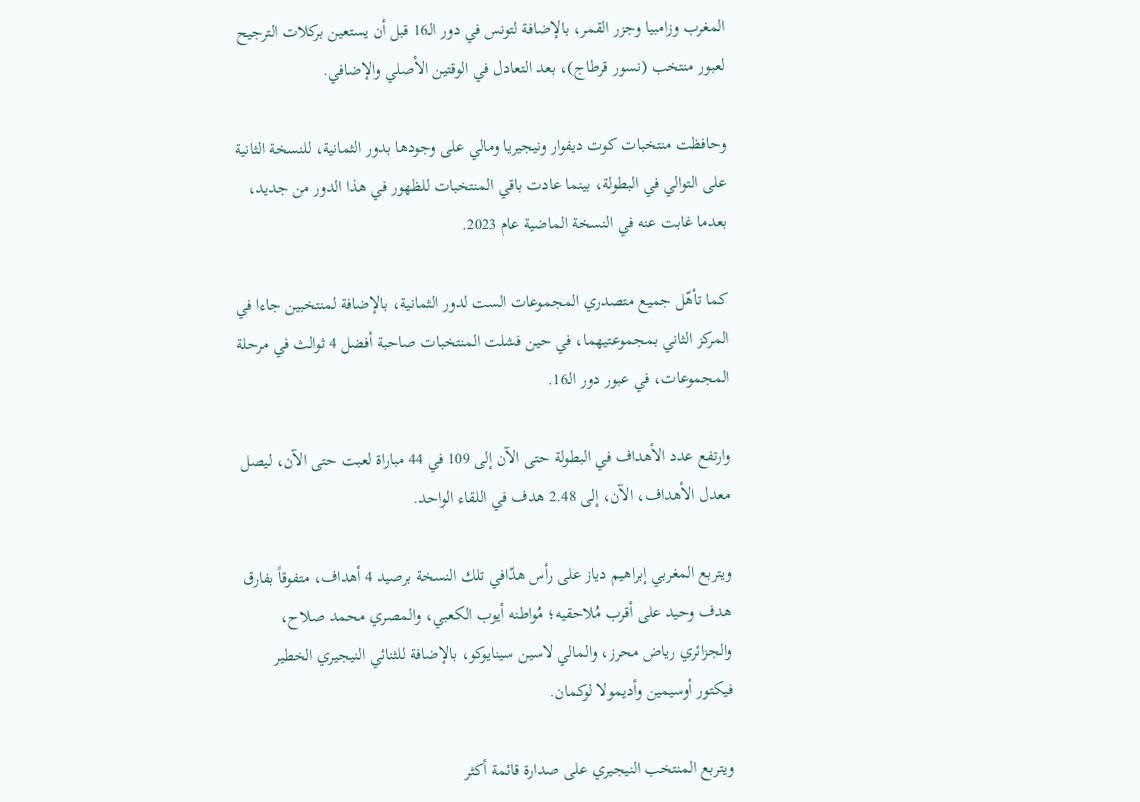المغرب وزامبيا وجزر القمر، بالإضافة لتونس في دور الـ16 قبل أن يستعين بركلات الترجيح لعبور منتخب (نسور قرطاج)، بعد التعادل في الوقتين الأصلي والإضافي.

وحافظت منتخبات كوت ديفوار ونيجيريا ومالي على وجودها بدور الثمانية، للنسخة الثانية على التوالي في البطولة، بينما عادت باقي المنتخبات للظهور في هذا الدور من جديد، بعدما غابت عنه في النسخة الماضية عام 2023.

كما تأهّل جميع متصدري المجموعات الست لدور الثمانية، بالإضافة لمنتخبين جاءا في المركز الثاني بمجموعتيهما، في حين فشلت المنتخبات صاحبة أفضل 4 ثوالث في مرحلة المجموعات، في عبور دور الـ16.

وارتفع عدد الأهداف في البطولة حتى الآن إلى 109 في 44 مباراة لعبت حتى الآن، ليصل معدل الأهداف، الآن، إلى 2.48 هدف في اللقاء الواحد.

ويتربع المغربي إبراهيم دياز على رأس هدّافي تلك النسخة برصيد 4 أهداف، متفوقاً بفارق هدف وحيد على أقرب مُلاحقيه؛ مُواطنه أيوب الكعبي، والمصري محمد صلاح، والجزائري رياض محرز، والمالي لاسين سينايوكو، بالإضافة للثنائي النيجيري الخطير فيكتور أوسيمين وأديمولا لوكمان.

ويتربع المنتخب النيجيري على صدارة قائمة أكثر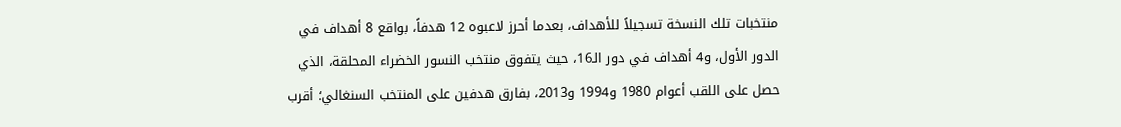منتخبات تلك النسخة تسجيلاً للأهداف، بعدما أحرز لاعبوه 12 هدفاً، بواقع 8 أهداف في الدور الأول، و4 أهداف في دور الـ16، حيث يتفوق منتخب النسور الخضراء المحلقة، الذي حصل على اللقب أعوام 1980 و1994 و2013، بفارق هدفين على المنتخب السنغالي؛ أقرب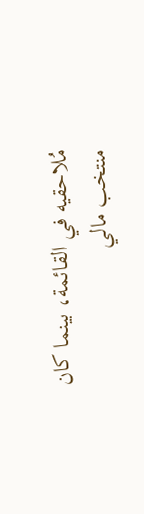مُلاحقيه في القائمة، بينما كان منتخب مالي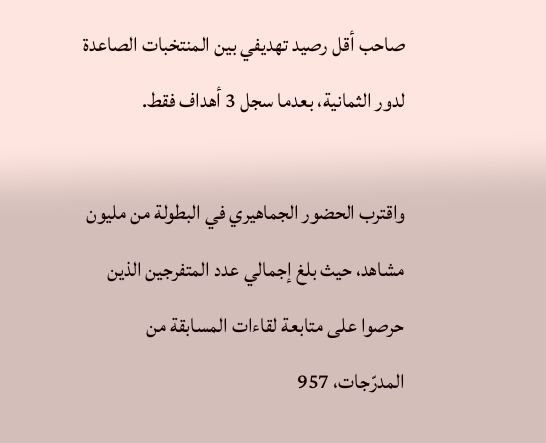صاحب أقل رصيد تهديفي بين المنتخبات الصاعدة لدور الثمانية، بعدما سجل 3 أهداف فقط.

واقترب الحضور الجماهيري في البطولة من مليون مشاهد، حيث بلغ إجمالي عدد المتفرجين الذين حرصوا على متابعة لقاءات المسابقة من المدرّجات، 957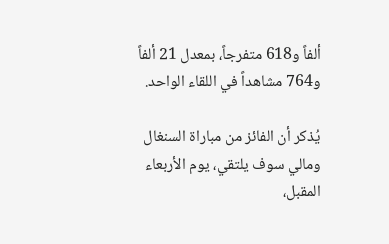ألفاً و618 متفرجاً، بمعدل 21 ألفاً و764 مشاهداً في اللقاء الواحد.

يُذكر أن الفائز من مباراة السنغال ومالي سوف يلتقي، يوم الأربعاء المقبل،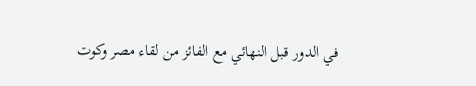في الدور قبل النهائي مع الفائز من لقاء مصر وكوت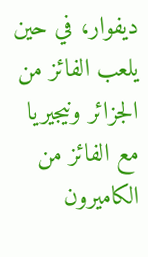ديفوار، في حين يلعب الفائز من الجزائر ونيجيريا مع الفائز من الكاميرون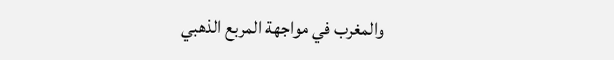والمغرب في مواجهة المربع الذهبي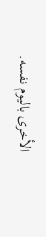الأخرى باليوم نفسه.